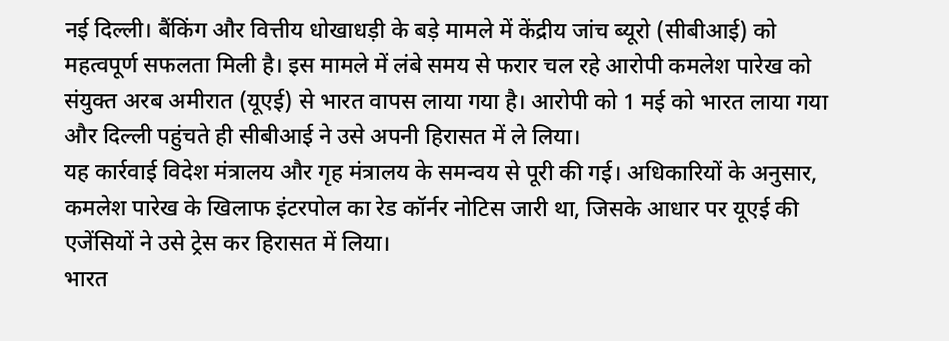नई दिल्ली। बैंकिंग और वित्तीय धोखाधड़ी के बड़े मामले में केंद्रीय जांच ब्यूरो (सीबीआई) को महत्वपूर्ण सफलता मिली है। इस मामले में लंबे समय से फरार चल रहे आरोपी कमलेश पारेख को संयुक्त अरब अमीरात (यूएई) से भारत वापस लाया गया है। आरोपी को 1 मई को भारत लाया गया और दिल्ली पहुंचते ही सीबीआई ने उसे अपनी हिरासत में ले लिया।
यह कार्रवाई विदेश मंत्रालय और गृह मंत्रालय के समन्वय से पूरी की गई। अधिकारियों के अनुसार, कमलेश पारेख के खिलाफ इंटरपोल का रेड कॉर्नर नोटिस जारी था, जिसके आधार पर यूएई की एजेंसियों ने उसे ट्रेस कर हिरासत में लिया।
भारत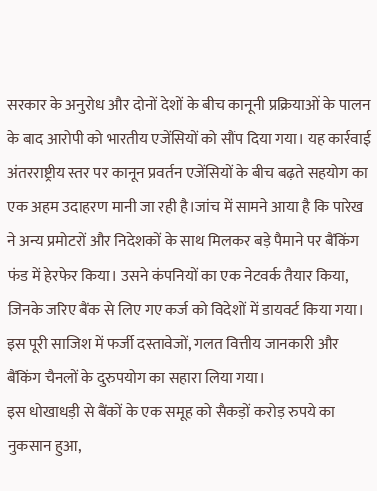सरकार के अनुरोध और दोनों देशों के बीच कानूनी प्रक्रियाओं के पालन के बाद आरोपी को भारतीय एजेंसियों को सौंप दिया गया। यह कार्रवाई अंतरराष्ट्रीय स्तर पर कानून प्रवर्तन एजेंसियों के बीच बढ़ते सहयोग का एक अहम उदाहरण मानी जा रही है।जांच में सामने आया है कि पारेख ने अन्य प्रमोटरों और निदेशकों के साथ मिलकर बड़े पैमाने पर बैंकिंग फंड में हेरफेर किया। उसने कंपनियों का एक नेटवर्क तैयार किया, जिनके जरिए बैंक से लिए गए कर्ज को विदेशों में डायवर्ट किया गया। इस पूरी साजिश में फर्जी दस्तावेजों, गलत वित्तीय जानकारी और बैंकिंग चैनलों के दुरुपयोग का सहारा लिया गया।
इस धोखाधड़ी से बैंकों के एक समूह को सैकड़ों करोड़ रुपये का नुकसान हुआ,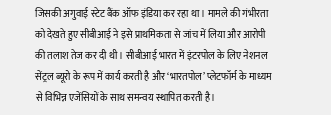जिसकी अगुवाई स्टेट बैंक ऑफ इंडिया कर रहा था। मामले की गंभीरता को देखते हुए सीबीआई ने इसे प्राथमिकता से जांच में लिया और आरोपी की तलाश तेज कर दी थी। सीबीआई भारत में इंटरपोल के लिए नेशनल सेंट्रल ब्यूरो के रूप में कार्य करती है और ‘भारतपोल’ प्लेटफॉर्म के माध्यम से विभिन्न एजेंसियों के साथ समन्वय स्थापित करती है।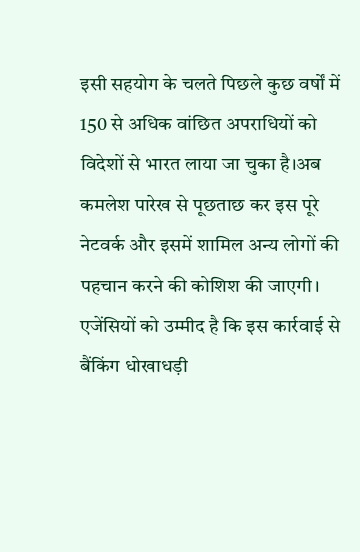इसी सहयोग के चलते पिछले कुछ वर्षों में 150 से अधिक वांछित अपराधियों को विदेशों से भारत लाया जा चुका है।अब कमलेश पारेख से पूछताछ कर इस पूरे नेटवर्क और इसमें शामिल अन्य लोगों की पहचान करने की कोशिश की जाएगी। एजेंसियों को उम्मीद है कि इस कार्रवाई से बैंकिंग धोखाधड़ी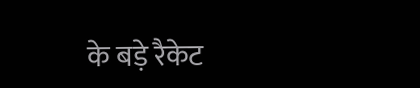के बड़े रैकेट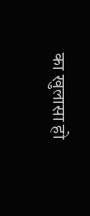का खुलासा हो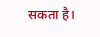सकता है।